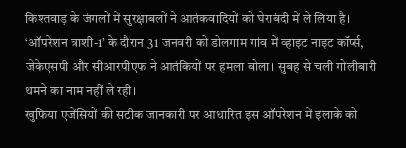किश्तवाड़ के जंगलों में सुरक्षाबलों ने आतंकवादियों को घेराबंदी में ले लिया है। ‘ऑपरेशन त्राशी-1’ के दौरान 31 जनवरी को डोलगाम गांव में व्हाइट नाइट कॉर्प्स, जेकेएसपी और सीआरपीएफ ने आतंकियों पर हमला बोला। सुबह से चली गोलीबारी थमने का नाम नहीं ले रही।
खुफिया एजेंसियों की सटीक जानकारी पर आधारित इस ऑपरेशन में इलाके को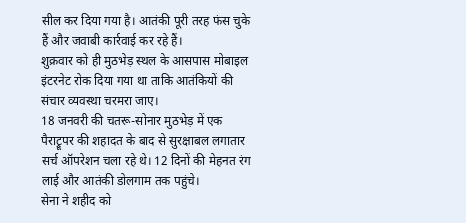सील कर दिया गया है। आतंकी पूरी तरह फंस चुके हैं और जवाबी कार्रवाई कर रहे हैं।
शुक्रवार को ही मुठभेड़ स्थल के आसपास मोबाइल इंटरनेट रोक दिया गया था ताकि आतंकियों की संचार व्यवस्था चरमरा जाए।
18 जनवरी की चतरू-सोनार मुठभेड़ में एक पैराट्रूपर की शहादत के बाद से सुरक्षाबल लगातार सर्च ऑपरेशन चला रहे थे। 12 दिनों की मेहनत रंग लाई और आतंकी डोलगाम तक पहुंचे।
सेना ने शहीद को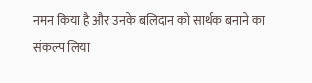नमन किया है और उनके बलिदान को सार्थक बनाने का संकल्प लिया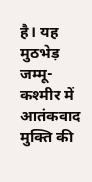है। यह मुठभेड़ जम्मू-कश्मीर में आतंकवाद मुक्ति की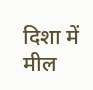दिशा में मील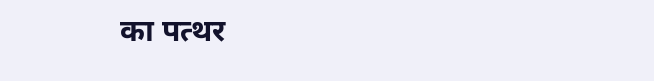का पत्थर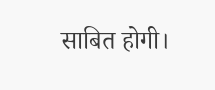साबित होगी।